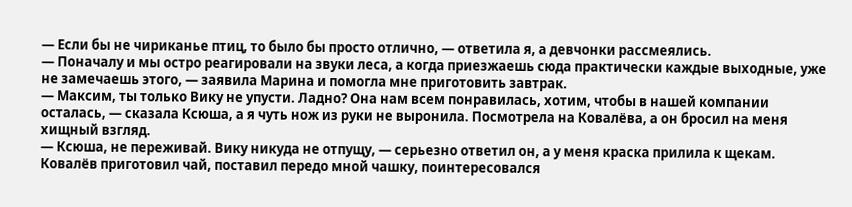— Если бы не чириканье птиц, то было бы просто отлично, — ответила я, а девчонки рассмеялись.
— Поначалу и мы остро реагировали на звуки леса, а когда приезжаешь сюда практически каждые выходные, уже не замечаешь этого, — заявила Марина и помогла мне приготовить завтрак.
— Максим, ты только Вику не упусти. Ладно? Она нам всем понравилась, хотим, чтобы в нашей компании осталась, — сказала Ксюша, а я чуть нож из руки не выронила. Посмотрела на Ковалёва, а он бросил на меня хищный взгляд.
— Ксюша, не переживай. Вику никуда не отпущу, — серьезно ответил он, а у меня краска прилила к щекам.
Ковалёв приготовил чай, поставил передо мной чашку, поинтересовался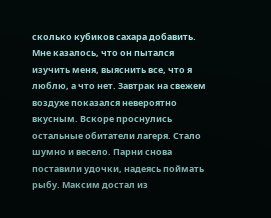сколько кубиков сахара добавить. Мне казалось, что он пытался изучить меня, выяснить все, что я люблю, а что нет. Завтрак на свежем воздухе показался невероятно вкусным. Вскоре проснулись остальные обитатели лагеря. Стало шумно и весело. Парни снова поставили удочки, надеясь поймать рыбу. Максим достал из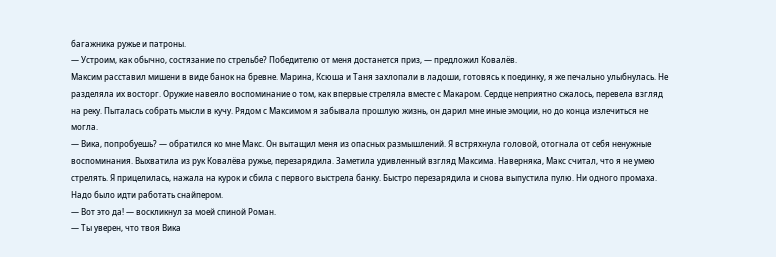багажника ружье и патроны.
— Устроим, как обычно, состязание по стрельбе? Победителю от меня достанется приз, — предложил Ковалёв.
Максим расставил мишени в виде банок на бревне. Марина, Ксюша и Таня захлопали в ладоши, готовясь к поединку, я же печально улыбнулась. Не разделяла их восторг. Оружие навеяло воспоминание о том, как впервые стреляла вместе с Макаром. Сердце неприятно сжалось, перевела взгляд на реку. Пыталась собрать мысли в кучу. Рядом с Максимом я забывала прошлую жизнь, он дарил мне иные эмоции, но до конца излечиться не могла.
— Вика, попробуешь? — обратился ко мне Макс. Он вытащил меня из опасных размышлений. Я встряхнула головой, отогнала от себя ненужные воспоминания. Выхватила из рук Ковалёва ружье, перезарядила. Заметила удивленный взгляд Максима. Наверняка, Макс считал, что я не умею стрелять. Я прицелилась, нажала на курок и сбила с первого выстрела банку. Быстро перезарядила и снова выпустила пулю. Ни одного промаха. Надо было идти работать снайпером.
— Вот это да! — воскликнул за моей спиной Роман.
— Ты уверен, что твоя Вика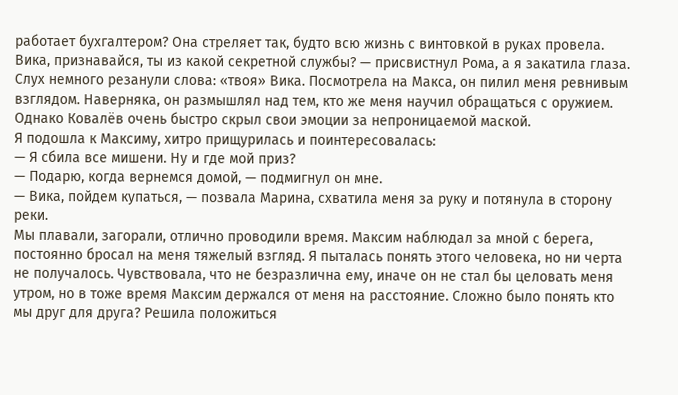работает бухгалтером? Она стреляет так, будто всю жизнь с винтовкой в руках провела. Вика, признавайся, ты из какой секретной службы? — присвистнул Рома, а я закатила глаза.
Слух немного резанули слова: «твоя» Вика. Посмотрела на Макса, он пилил меня ревнивым взглядом. Наверняка, он размышлял над тем, кто же меня научил обращаться с оружием. Однако Ковалёв очень быстро скрыл свои эмоции за непроницаемой маской.
Я подошла к Максиму, хитро прищурилась и поинтересовалась:
— Я сбила все мишени. Ну и где мой приз?
— Подарю, когда вернемся домой, — подмигнул он мне.
— Вика, пойдем купаться, — позвала Марина, схватила меня за руку и потянула в сторону реки.
Мы плавали, загорали, отлично проводили время. Максим наблюдал за мной с берега, постоянно бросал на меня тяжелый взгляд. Я пыталась понять этого человека, но ни черта не получалось. Чувствовала, что не безразлична ему, иначе он не стал бы целовать меня утром, но в тоже время Максим держался от меня на расстояние. Сложно было понять кто мы друг для друга? Решила положиться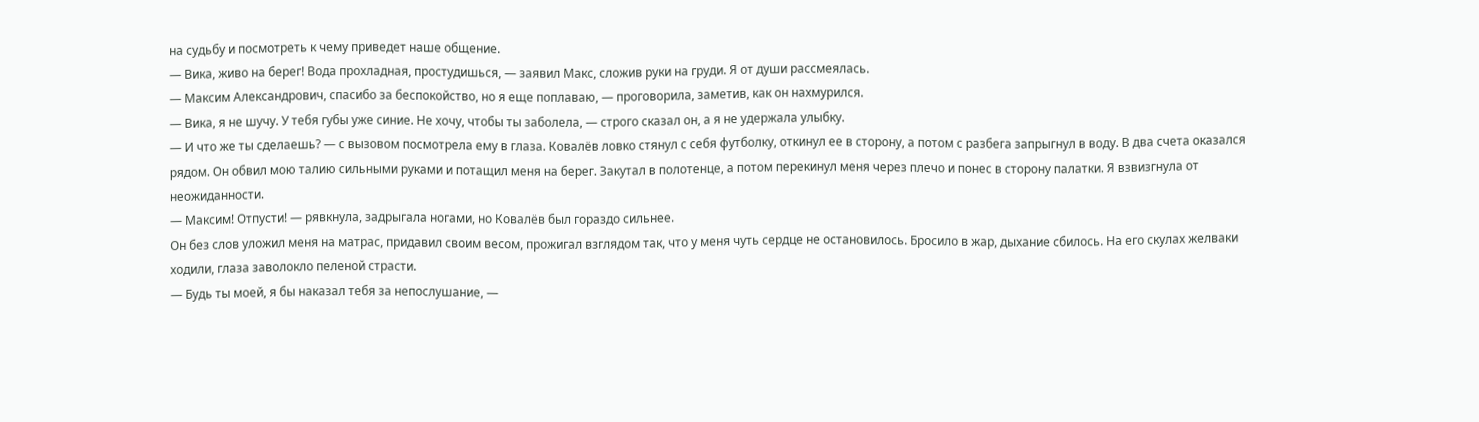на судьбу и посмотреть к чему приведет наше общение.
— Вика, живо на берег! Вода прохладная, простудишься, — заявил Макс, сложив руки на груди. Я от души рассмеялась.
— Максим Александрович, спасибо за беспокойство, но я еще поплаваю, — проговорила, заметив, как он нахмурился.
— Вика, я не шучу. У тебя губы уже синие. Не хочу, чтобы ты заболела, — строго сказал он, а я не удержала улыбку.
— И что же ты сделаешь? — с вызовом посмотрела ему в глаза. Ковалёв ловко стянул с себя футболку, откинул ее в сторону, а потом с разбега запрыгнул в воду. В два счета оказался рядом. Он обвил мою талию сильными руками и потащил меня на берег. Закутал в полотенце, а потом перекинул меня через плечо и понес в сторону палатки. Я взвизгнула от неожиданности.
— Максим! Отпусти! — рявкнула, задрыгала ногами, но Ковалёв был гораздо сильнее.
Он без слов уложил меня на матрас, придавил своим весом, прожигал взглядом так, что у меня чуть сердце не остановилось. Бросило в жар, дыхание сбилось. На его скулах желваки ходили, глаза заволокло пеленой страсти.
— Будь ты моей, я бы наказал тебя за непослушание, —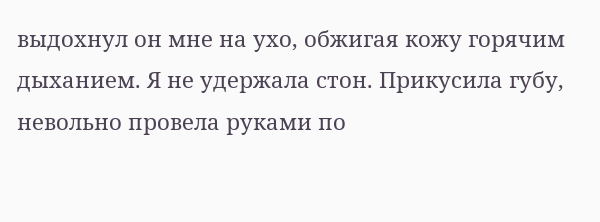выдохнул он мне на ухо, обжигая кожу горячим дыханием. Я не удержала стон. Прикусила губу, невольно провела руками по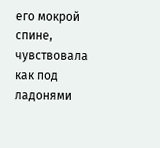его мокрой спине, чувствовала как под ладонями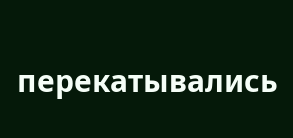перекатывались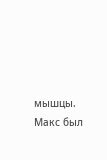мышцы. Макс был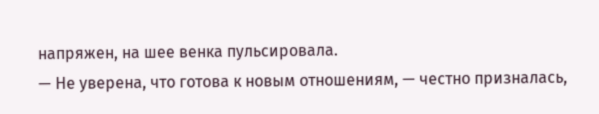напряжен, на шее венка пульсировала.
— Не уверена, что готова к новым отношениям, — честно призналась,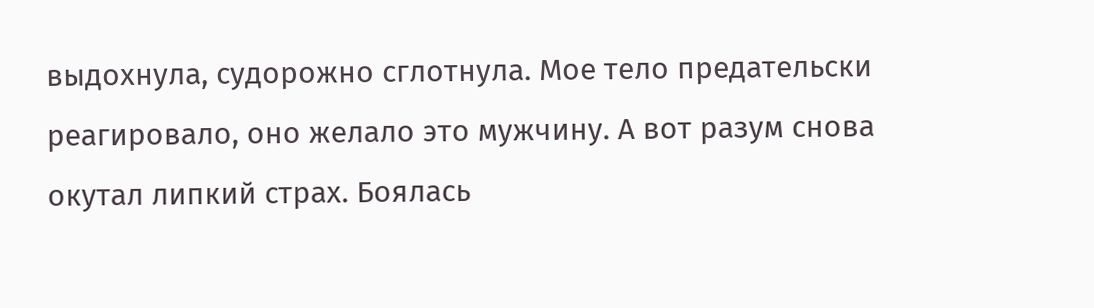выдохнула, судорожно сглотнула. Мое тело предательски реагировало, оно желало это мужчину. А вот разум снова окутал липкий страх. Боялась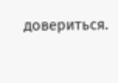довериться.